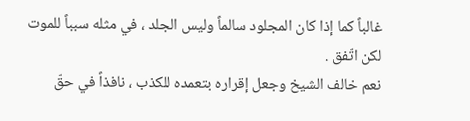غالباً كما إذا كان المجلود سالماً وليس الجلد ، في مثله سبباً للموت لكن اتّفق .
نعم خالف الشيخ وجعل إقراره بتعمده للكذب ، نافذاً في حقّ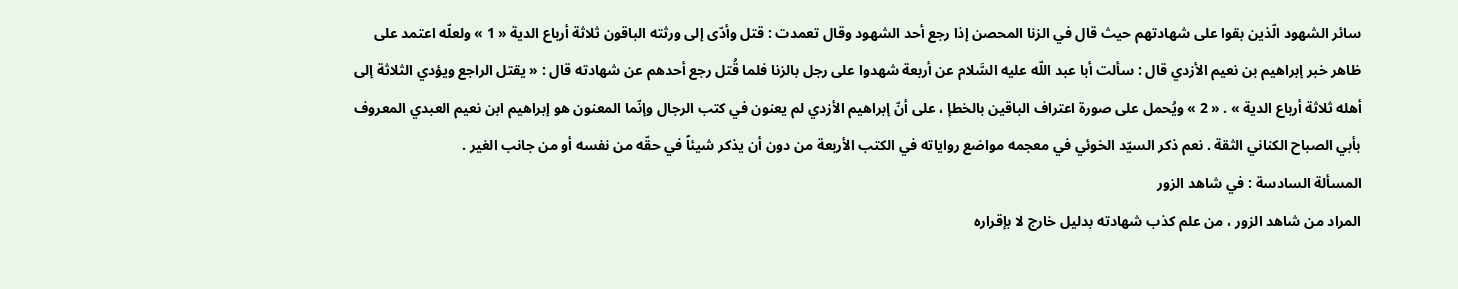سائر الشهود الّذين بقوا على شهادتهم حيث قال في الزنا المحصن إذا رجع أحد الشهود وقال تعمدت : قتل وأدّى إلى ورثته الباقون ثلاثة أرباع الدية « 1 » ولعلّه اعتمد على ظاهر خبر إبراهيم بن نعيم الأزدي قال : سألت أبا عبد اللّه عليه السَّلام عن أربعة شهدوا على رجل بالزنا فلما قُتل رجع أحدهم عن شهادته قال : « يقتل الراجع ويؤدي الثلاثة إلى أهله ثلاثة أرباع الدية » . « 2 » ويُحمل على صورة اعتراف الباقين بالخطإ ، على أنّ إبراهيم الأزدي لم يعنون في كتب الرجال وإنّما المعنون هو إبراهيم ابن نعيم العبدي المعروف بأبي الصباح الكناني الثقة . نعم ذكر السيّد الخوئي في معجمه مواضع رواياته في الكتب الأربعة من دون أن يذكر شيئاً في حقّه من نفسه أو من جانب الغير .
المسألة السادسة : في شاهد الزور
المراد من شاهد الزور ، من علم كذب شهادته بدليل خارج لا بإقراره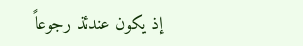إذ يكون عندئذ رجوعاً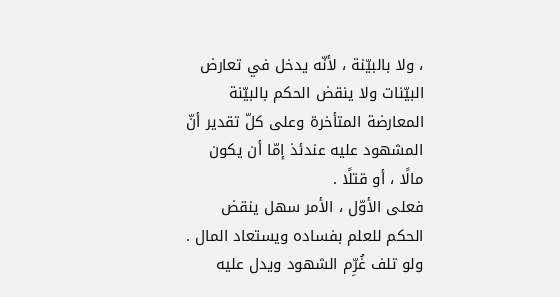، ولا بالبيّنة ، لأنّه يدخل في تعارض البيّنات ولا ينقض الحكم بالبيّنة المعارضة المتأخرة وعلى كلّ تقدير أنّ المشهود عليه عندئذ إمّا أن يكون مالًا ، أو قتلًا .
فعلى الأوّل ، الأمر سهل ينقض الحكم للعلم بفساده ويستعاد المال . ولو تلف غُرِّم الشهود ويدل عليه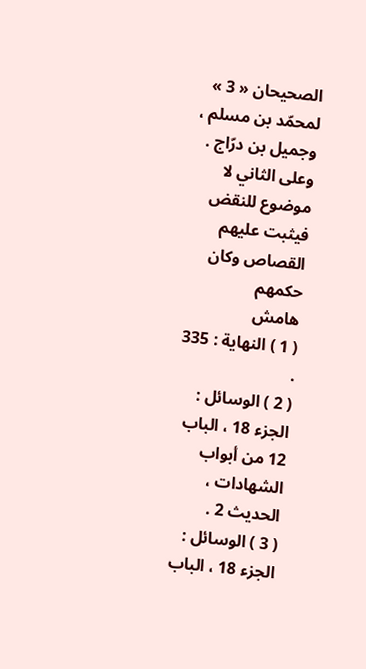الصحيحان « 3 » لمحمّد بن مسلم ، وجميل بن درّاج .
وعلى الثاني لا موضوع للنقض فيثبت عليهم القصاص وكان حكمهم
هامش
( 1 ) النهاية : 335 .
( 2 ) الوسائل : الجزء 18 ، الباب 12 من أبواب الشهادات ، الحديث 2 .
( 3 ) الوسائل : الجزء 18 ، الباب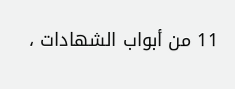11 من أبواب الشهادات ،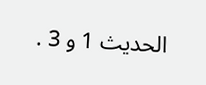الحديث 1 و 3 .